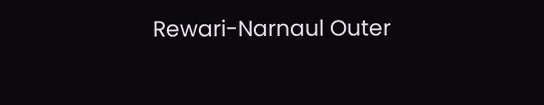Rewari-Narnaul Outer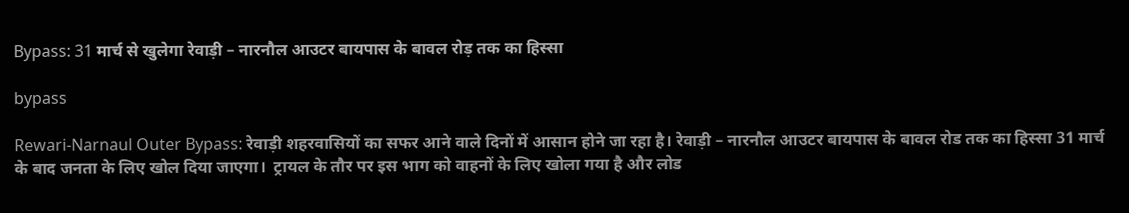Bypass: 31 मार्च से खुलेगा रेवाड़ी – नारनौल आउटर बायपास के बावल रोड़ तक का हिस्सा

bypass

Rewari-Narnaul Outer Bypass: रेवाड़ी शहरवासियों का सफर आने वाले दिनों में आसान होने जा रहा है। रेवाड़ी – नारनौल आउटर बायपास के बावल रोड तक का हिस्सा 31 मार्च के बाद जनता के लिए खोल दिया जाएगा।  ट्रायल के तौर पर इस भाग को वाहनों के लिए खोला गया है और लोड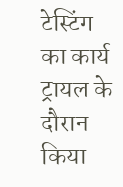टेस्टिंग का कार्य ट्रायल के दौरान किया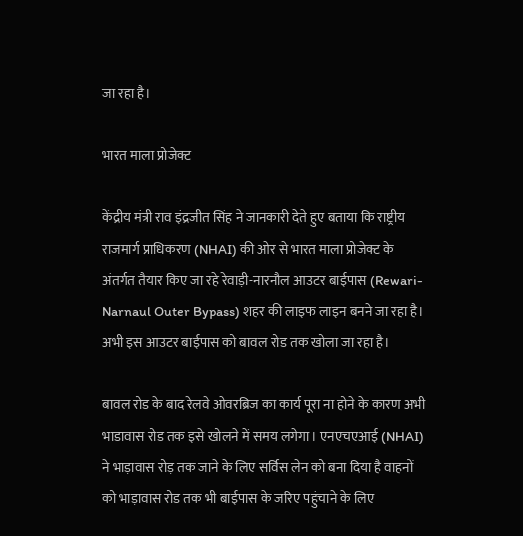जा रहा है।

भारत माला प्रोजेक्ट

केंद्रीय मंत्री राव इंद्रजीत सिंह ने जानकारी देते हुए बताया कि राष्ट्रीय राजमार्ग प्राधिकरण (NHAI) की ओर से भारत माला प्रोजेक्ट के अंतर्गत तैयार किए जा रहे रेवाड़ी-नारनौल आउटर बाईपास (Rewari-Narnaul Outer Bypass) शहर की लाइफ लाइन बनने जा रहा है। अभी इस आउटर बाईपास को बावल रोड तक खोला जा रहा है।

बावल रोड के बाद रेलवे ओवरब्रिज का कार्य पूरा ना होने के कारण अभी भाडावास रोड तक इसे खोलने में समय लगेगा। एनएचएआई (NHAI) ने भाड़ावास रोड़ तक जाने के लिए सर्विस लेन को बना दिया है वाहनों को भाड़ावास रोड तक भी बाईपास के जरिए पहुंचाने के लिए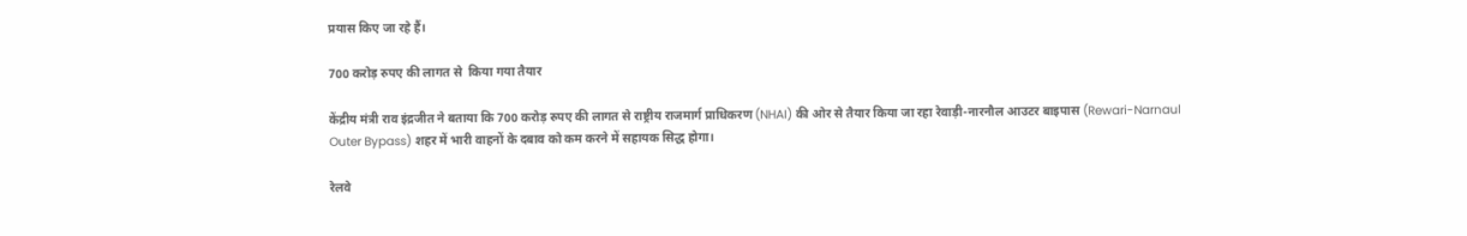प्रयास किए जा रहे हैं।

700 करोड़ रुपए की लागत से  किया गया तैयार

केंद्रीय मंत्री राव इंद्रजीत ने बताया कि 700 करोड़ रुपए की लागत से राष्ट्रीय राजमार्ग प्राधिकरण (NHAI) की ओर से तैयार किया जा रहा रेवाड़ी-नारनौल आउटर बाइपास (Rewari-Narnaul Outer Bypass) शहर में भारी वाहनों के दबाव को कम करने में सहायक सिद्ध होगा।

रेलवे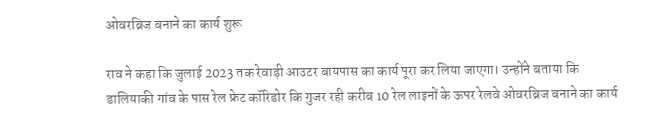ओवरब्रिज बनाने का कार्य शुरू

राव ने कहा कि जुलाई 2023 तक रेवाड़ी आउटर बायपास का कार्य पूरा कर लिया जाएगा। उन्होंने बताया कि डालियाकी गांव के पास रेल फ्रेट कॉरिडोर कि गुजर रही करीब 10 रेल लाइनों के ऊपर रेलवे ओवरब्रिज बनाने का कार्य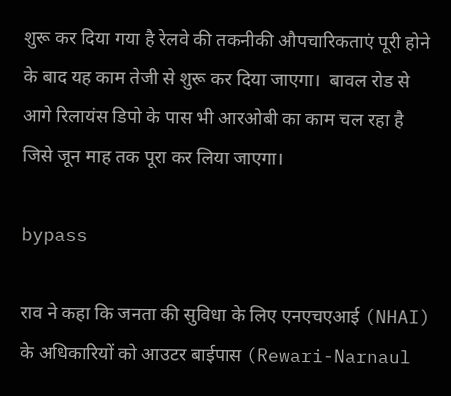शुरू कर दिया गया है रेलवे की तकनीकी औपचारिकताएं पूरी होने के बाद यह काम तेजी से शुरू कर दिया जाएगा।  बावल रोड से आगे रिलायंस डिपो के पास भी आरओबी का काम चल रहा है जिसे जून माह तक पूरा कर लिया जाएगा।

bypass

राव ने कहा कि जनता की सुविधा के लिए एनएचएआई (NHAI) के अधिकारियों को आउटर बाईपास (Rewari-Narnaul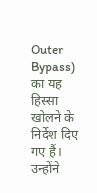Outer Bypass) का यह हिस्सा खोलने के  निर्देश दिए गए हैं। उन्होंने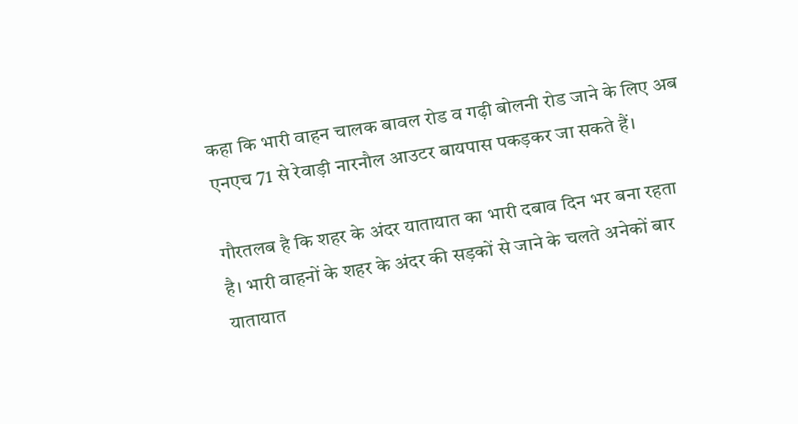कहा कि भारी वाहन चालक बावल रोड व गढ़ी बोलनी रोड जाने के लिए अब एनएच 71 से रेवाड़ी नारनौल आउटर बायपास पकड़कर जा सकते हैं।

गौरतलब है कि शहर के अंदर यातायात का भारी दबाव दिन भर बना रहता है। भारी वाहनों के शहर के अंदर की सड़कों से जाने के चलते अनेकों बार यातायात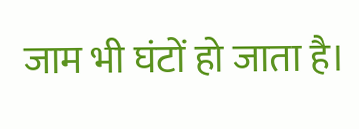जाम भी घंटों हो जाता है।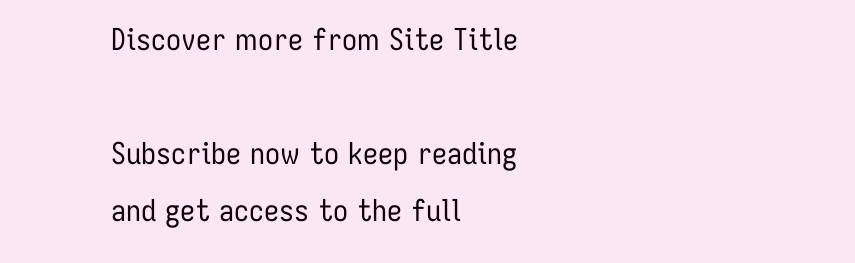Discover more from Site Title

Subscribe now to keep reading and get access to the full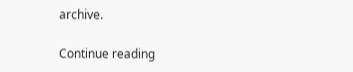archive.

Continue reading